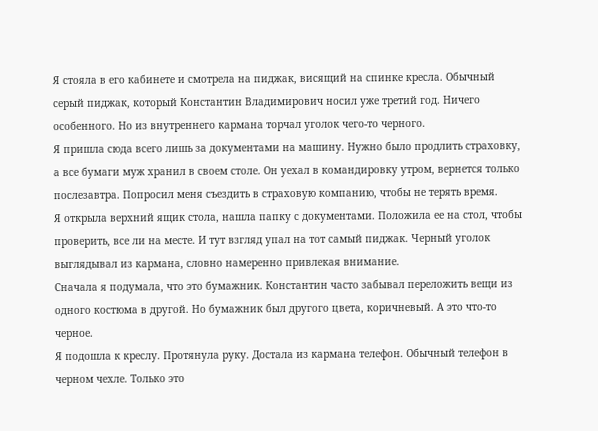Я стояла в его кабинете и смотрела на пиджак, висящий на спинке кресла. Обычный серый пиджак, который Константин Владимирович носил уже третий год. Ничего особенного. Но из внутреннего кармана торчал уголок чего-то черного.
Я пришла сюда всего лишь за документами на машину. Нужно было продлить страховку, а все бумаги муж хранил в своем столе. Он уехал в командировку утром, вернется только послезавтра. Попросил меня съездить в страховую компанию, чтобы не терять время.
Я открыла верхний ящик стола, нашла папку с документами. Положила ее на стол, чтобы проверить, все ли на месте. И тут взгляд упал на тот самый пиджак. Черный уголок выглядывал из кармана, словно намеренно привлекая внимание.
Сначала я подумала, что это бумажник. Константин часто забывал переложить вещи из одного костюма в другой. Но бумажник был другого цвета, коричневый. А это что-то черное.
Я подошла к креслу. Протянула руку. Достала из кармана телефон. Обычный телефон в черном чехле. Только это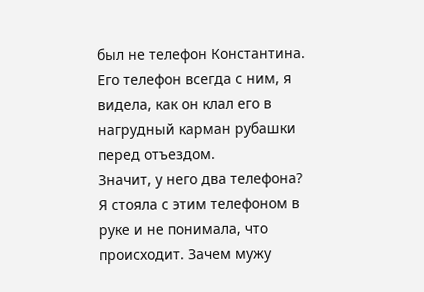был не телефон Константина. Его телефон всегда с ним, я видела, как он клал его в нагрудный карман рубашки перед отъездом.
Значит, у него два телефона?
Я стояла с этим телефоном в руке и не понимала, что происходит. Зачем мужу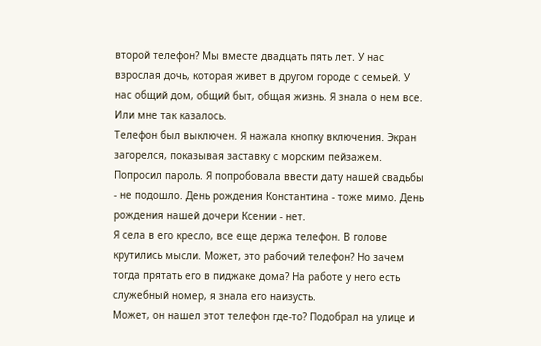второй телефон? Мы вместе двадцать пять лет. У нас взрослая дочь, которая живет в другом городе с семьей. У нас общий дом, общий быт, общая жизнь. Я знала о нем все. Или мне так казалось.
Телефон был выключен. Я нажала кнопку включения. Экран загорелся, показывая заставку с морским пейзажем. Попросил пароль. Я попробовала ввести дату нашей свадьбы - не подошло. День рождения Константина - тоже мимо. День рождения нашей дочери Ксении - нет.
Я села в его кресло, все еще держа телефон. В голове крутились мысли. Может, это рабочий телефон? Но зачем тогда прятать его в пиджаке дома? На работе у него есть служебный номер, я знала его наизусть.
Может, он нашел этот телефон где-то? Подобрал на улице и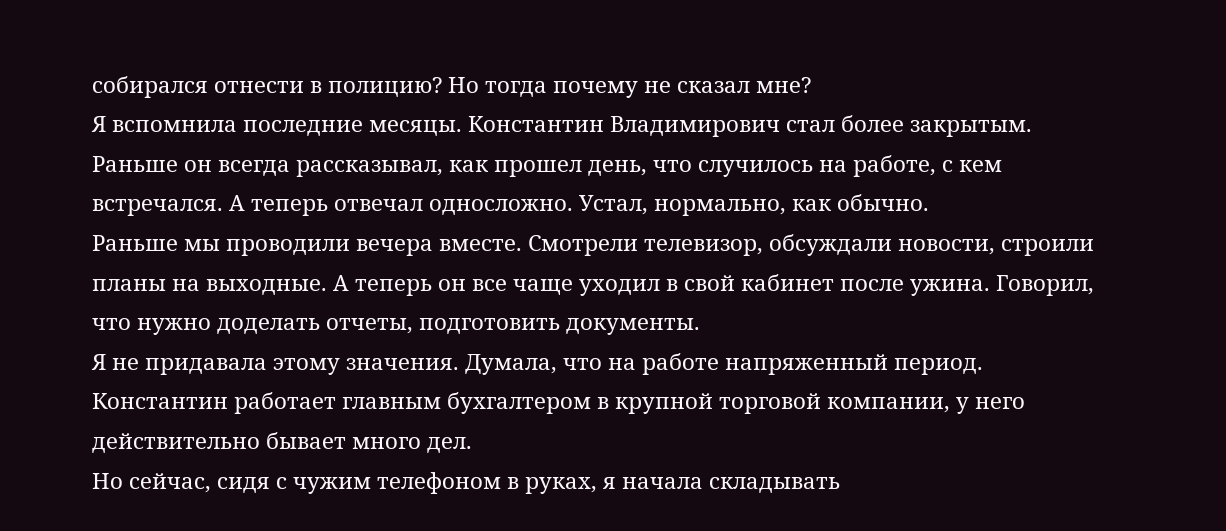собирался отнести в полицию? Но тогда почему не сказал мне?
Я вспомнила последние месяцы. Константин Владимирович стал более закрытым. Раньше он всегда рассказывал, как прошел день, что случилось на работе, с кем встречался. А теперь отвечал односложно. Устал, нормально, как обычно.
Раньше мы проводили вечера вместе. Смотрели телевизор, обсуждали новости, строили планы на выходные. А теперь он все чаще уходил в свой кабинет после ужина. Говорил, что нужно доделать отчеты, подготовить документы.
Я не придавала этому значения. Думала, что на работе напряженный период. Константин работает главным бухгалтером в крупной торговой компании, у него действительно бывает много дел.
Но сейчас, сидя с чужим телефоном в руках, я начала складывать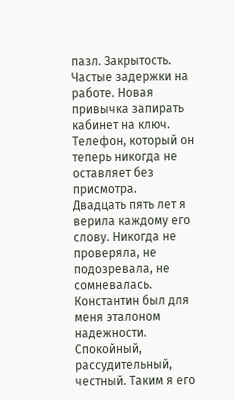пазл. Закрытость. Частые задержки на работе. Новая привычка запирать кабинет на ключ. Телефон, который он теперь никогда не оставляет без присмотра.
Двадцать пять лет я верила каждому его слову. Никогда не проверяла, не подозревала, не сомневалась. Константин был для меня эталоном надежности. Спокойный, рассудительный, честный. Таким я его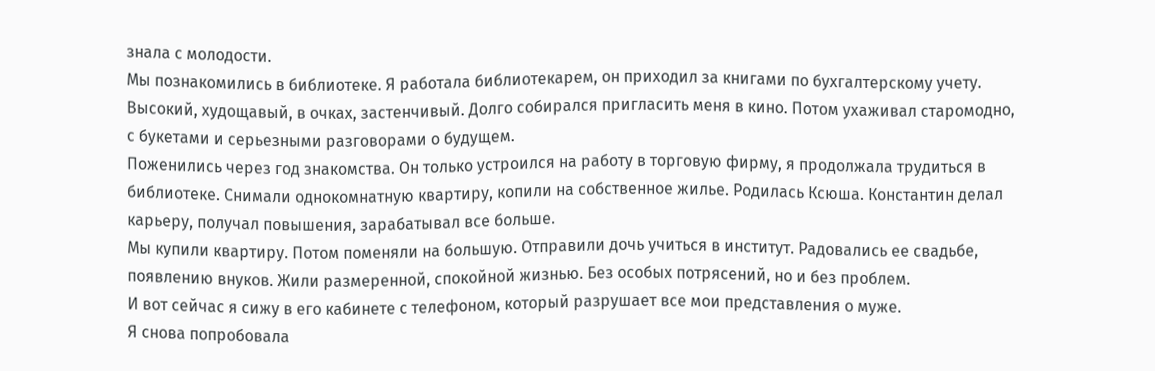знала с молодости.
Мы познакомились в библиотеке. Я работала библиотекарем, он приходил за книгами по бухгалтерскому учету. Высокий, худощавый, в очках, застенчивый. Долго собирался пригласить меня в кино. Потом ухаживал старомодно, с букетами и серьезными разговорами о будущем.
Поженились через год знакомства. Он только устроился на работу в торговую фирму, я продолжала трудиться в библиотеке. Снимали однокомнатную квартиру, копили на собственное жилье. Родилась Ксюша. Константин делал карьеру, получал повышения, зарабатывал все больше.
Мы купили квартиру. Потом поменяли на большую. Отправили дочь учиться в институт. Радовались ее свадьбе, появлению внуков. Жили размеренной, спокойной жизнью. Без особых потрясений, но и без проблем.
И вот сейчас я сижу в его кабинете с телефоном, который разрушает все мои представления о муже.
Я снова попробовала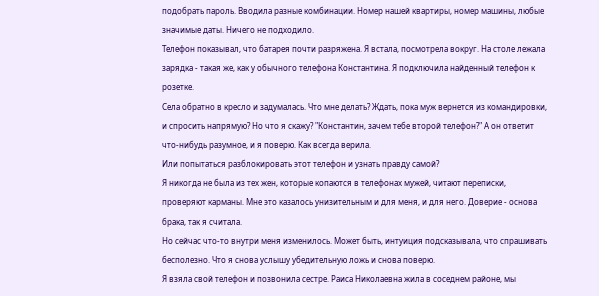подобрать пароль. Вводила разные комбинации. Номер нашей квартиры, номер машины, любые значимые даты. Ничего не подходило.
Телефон показывал, что батарея почти разряжена. Я встала, посмотрела вокруг. На столе лежала зарядка - такая же, как у обычного телефона Константина. Я подключила найденный телефон к розетке.
Села обратно в кресло и задумалась. Что мне делать? Ждать, пока муж вернется из командировки, и спросить напрямую? Но что я скажу? "Константин, зачем тебе второй телефон?" А он ответит что-нибудь разумное, и я поверю. Как всегда верила.
Или попытаться разблокировать этот телефон и узнать правду самой?
Я никогда не была из тех жен, которые копаются в телефонах мужей, читают переписки, проверяют карманы. Мне это казалось унизительным и для меня, и для него. Доверие - основа брака, так я считала.
Но сейчас что-то внутри меня изменилось. Может быть, интуиция подсказывала, что спрашивать бесполезно. Что я снова услышу убедительную ложь и снова поверю.
Я взяла свой телефон и позвонила сестре. Раиса Николаевна жила в соседнем районе, мы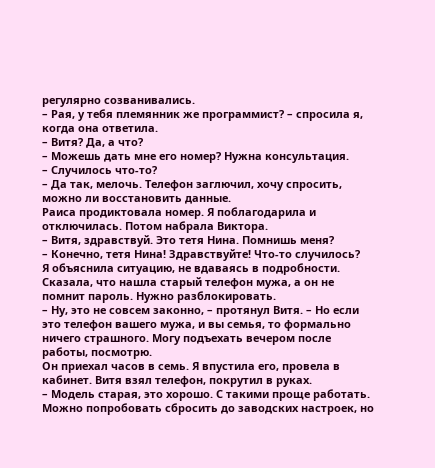регулярно созванивались.
– Рая, у тебя племянник же программист? – спросила я, когда она ответила.
– Витя? Да, а что?
– Можешь дать мне его номер? Нужна консультация.
– Случилось что-то?
– Да так, мелочь. Телефон заглючил, хочу спросить, можно ли восстановить данные.
Раиса продиктовала номер. Я поблагодарила и отключилась. Потом набрала Виктора.
– Витя, здравствуй. Это тетя Нина. Помнишь меня?
– Конечно, тетя Нина! Здравствуйте! Что-то случилось?
Я объяснила ситуацию, не вдаваясь в подробности. Сказала, что нашла старый телефон мужа, а он не помнит пароль. Нужно разблокировать.
– Ну, это не совсем законно, – протянул Витя. – Но если это телефон вашего мужа, и вы семья, то формально ничего страшного. Могу подъехать вечером после работы, посмотрю.
Он приехал часов в семь. Я впустила его, провела в кабинет. Витя взял телефон, покрутил в руках.
– Модель старая, это хорошо. С такими проще работать. Можно попробовать сбросить до заводских настроек, но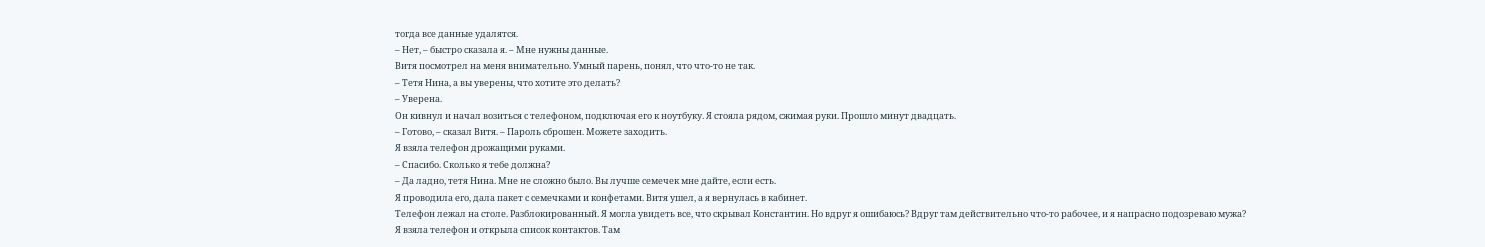тогда все данные удалятся.
– Нет, – быстро сказала я. – Мне нужны данные.
Витя посмотрел на меня внимательно. Умный парень, понял, что что-то не так.
– Тетя Нина, а вы уверены, что хотите это делать?
– Уверена.
Он кивнул и начал возиться с телефоном, подключая его к ноутбуку. Я стояла рядом, сжимая руки. Прошло минут двадцать.
– Готово, – сказал Витя. – Пароль сброшен. Можете заходить.
Я взяла телефон дрожащими руками.
– Спасибо. Сколько я тебе должна?
– Да ладно, тетя Нина. Мне не сложно было. Вы лучше семечек мне дайте, если есть.
Я проводила его, дала пакет с семечками и конфетами. Витя ушел, а я вернулась в кабинет.
Телефон лежал на столе. Разблокированный. Я могла увидеть все, что скрывал Константин. Но вдруг я ошибаюсь? Вдруг там действительно что-то рабочее, и я напрасно подозреваю мужа?
Я взяла телефон и открыла список контактов. Там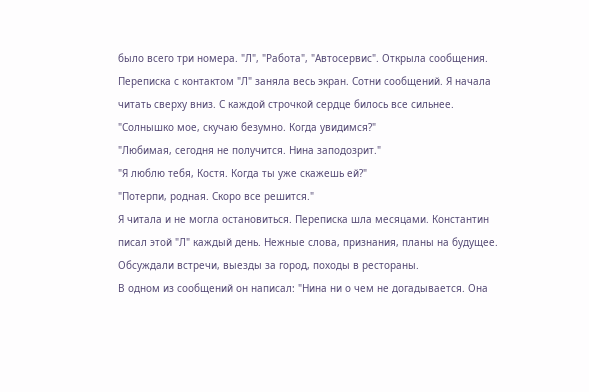было всего три номера. "Л", "Работа", "Автосервис". Открыла сообщения.
Переписка с контактом "Л" заняла весь экран. Сотни сообщений. Я начала читать сверху вниз. С каждой строчкой сердце билось все сильнее.
"Солнышко мое, скучаю безумно. Когда увидимся?"
"Любимая, сегодня не получится. Нина заподозрит."
"Я люблю тебя, Костя. Когда ты уже скажешь ей?"
"Потерпи, родная. Скоро все решится."
Я читала и не могла остановиться. Переписка шла месяцами. Константин писал этой "Л" каждый день. Нежные слова, признания, планы на будущее. Обсуждали встречи, выезды за город, походы в рестораны.
В одном из сообщений он написал: "Нина ни о чем не догадывается. Она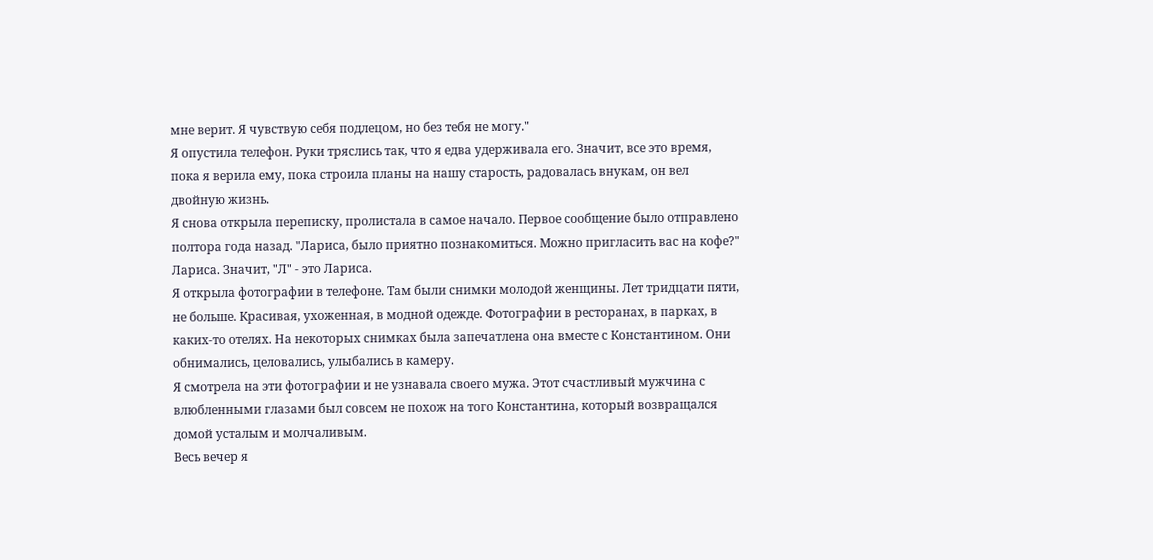мне верит. Я чувствую себя подлецом, но без тебя не могу."
Я опустила телефон. Руки тряслись так, что я едва удерживала его. Значит, все это время, пока я верила ему, пока строила планы на нашу старость, радовалась внукам, он вел двойную жизнь.
Я снова открыла переписку, пролистала в самое начало. Первое сообщение было отправлено полтора года назад. "Лариса, было приятно познакомиться. Можно пригласить вас на кофе?"
Лариса. Значит, "Л" - это Лариса.
Я открыла фотографии в телефоне. Там были снимки молодой женщины. Лет тридцати пяти, не больше. Красивая, ухоженная, в модной одежде. Фотографии в ресторанах, в парках, в каких-то отелях. На некоторых снимках была запечатлена она вместе с Константином. Они обнимались, целовались, улыбались в камеру.
Я смотрела на эти фотографии и не узнавала своего мужа. Этот счастливый мужчина с влюбленными глазами был совсем не похож на того Константина, который возвращался домой усталым и молчаливым.
Весь вечер я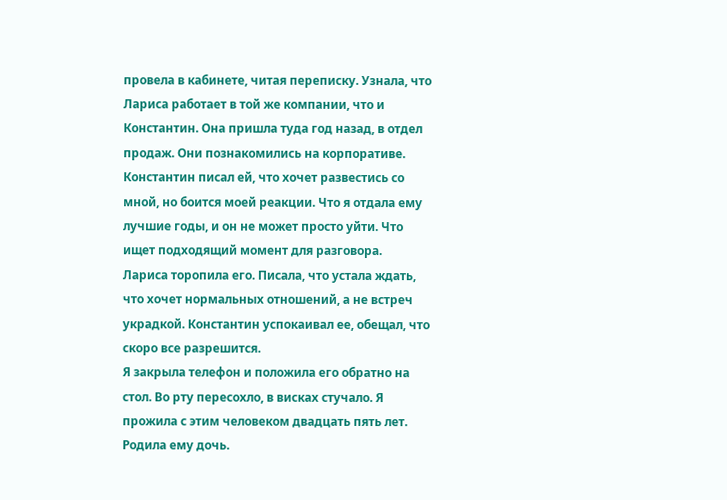провела в кабинете, читая переписку. Узнала, что Лариса работает в той же компании, что и Константин. Она пришла туда год назад, в отдел продаж. Они познакомились на корпоративе.
Константин писал ей, что хочет развестись со мной, но боится моей реакции. Что я отдала ему лучшие годы, и он не может просто уйти. Что ищет подходящий момент для разговора.
Лариса торопила его. Писала, что устала ждать, что хочет нормальных отношений, а не встреч украдкой. Константин успокаивал ее, обещал, что скоро все разрешится.
Я закрыла телефон и положила его обратно на стол. Во рту пересохло, в висках стучало. Я прожила с этим человеком двадцать пять лет. Родила ему дочь.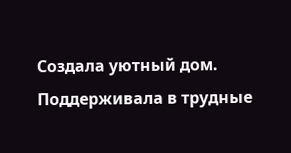Создала уютный дом. Поддерживала в трудные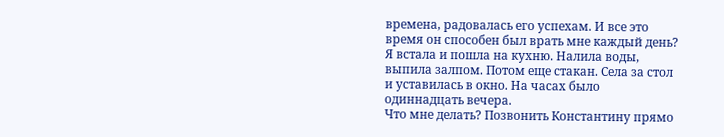времена, радовалась его успехам. И все это время он способен был врать мне каждый день?
Я встала и пошла на кухню. Налила воды, выпила залпом. Потом еще стакан. Села за стол и уставилась в окно. На часах было одиннадцать вечера.
Что мне делать? Позвонить Константину прямо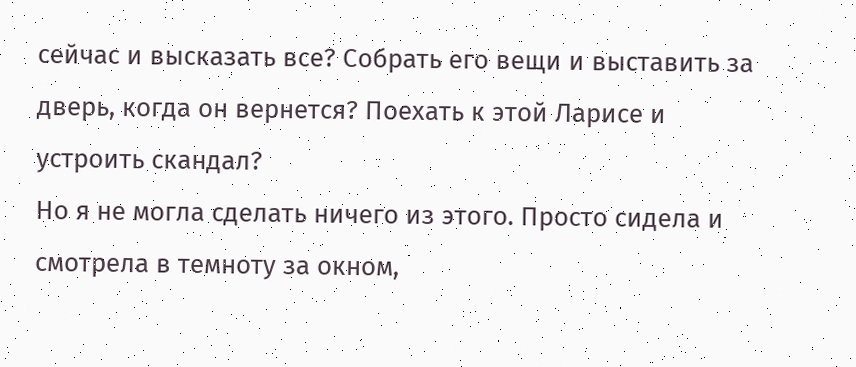сейчас и высказать все? Собрать его вещи и выставить за дверь, когда он вернется? Поехать к этой Ларисе и устроить скандал?
Но я не могла сделать ничего из этого. Просто сидела и смотрела в темноту за окном,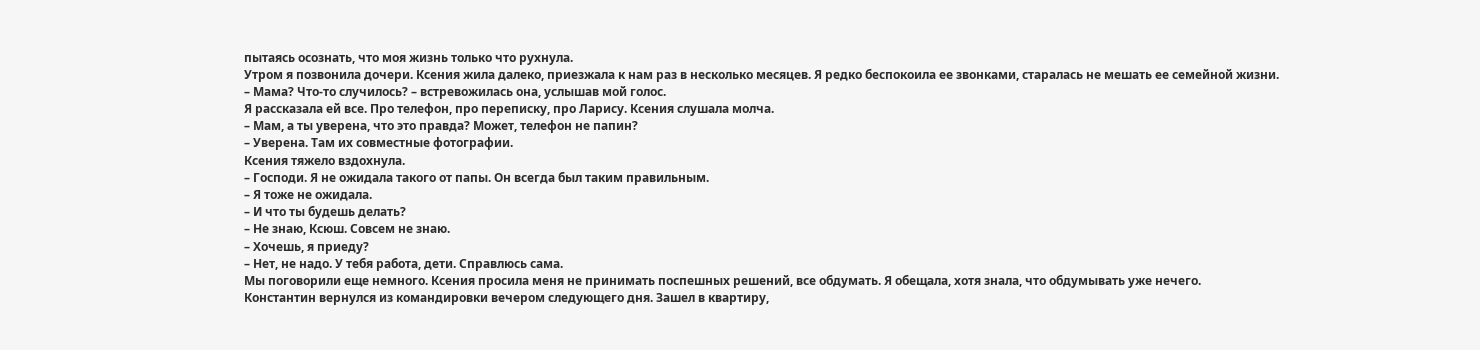пытаясь осознать, что моя жизнь только что рухнула.
Утром я позвонила дочери. Ксения жила далеко, приезжала к нам раз в несколько месяцев. Я редко беспокоила ее звонками, старалась не мешать ее семейной жизни.
– Мама? Что-то случилось? – встревожилась она, услышав мой голос.
Я рассказала ей все. Про телефон, про переписку, про Ларису. Ксения слушала молча.
– Мам, а ты уверена, что это правда? Может, телефон не папин?
– Уверена. Там их совместные фотографии.
Ксения тяжело вздохнула.
– Господи. Я не ожидала такого от папы. Он всегда был таким правильным.
– Я тоже не ожидала.
– И что ты будешь делать?
– Не знаю, Ксюш. Совсем не знаю.
– Хочешь, я приеду?
– Нет, не надо. У тебя работа, дети. Справлюсь сама.
Мы поговорили еще немного. Ксения просила меня не принимать поспешных решений, все обдумать. Я обещала, хотя знала, что обдумывать уже нечего.
Константин вернулся из командировки вечером следующего дня. Зашел в квартиру,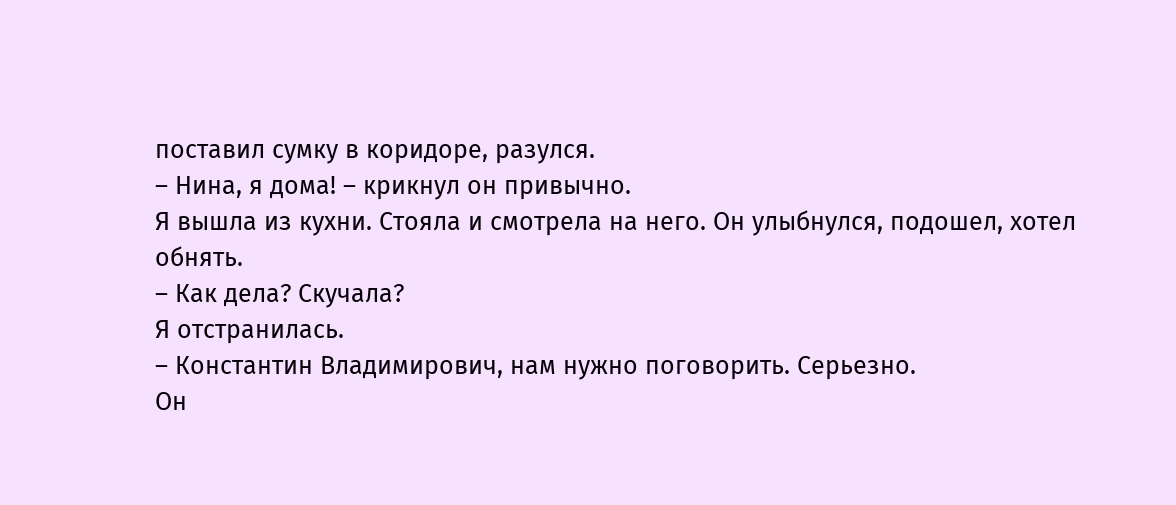поставил сумку в коридоре, разулся.
– Нина, я дома! – крикнул он привычно.
Я вышла из кухни. Стояла и смотрела на него. Он улыбнулся, подошел, хотел обнять.
– Как дела? Скучала?
Я отстранилась.
– Константин Владимирович, нам нужно поговорить. Серьезно.
Он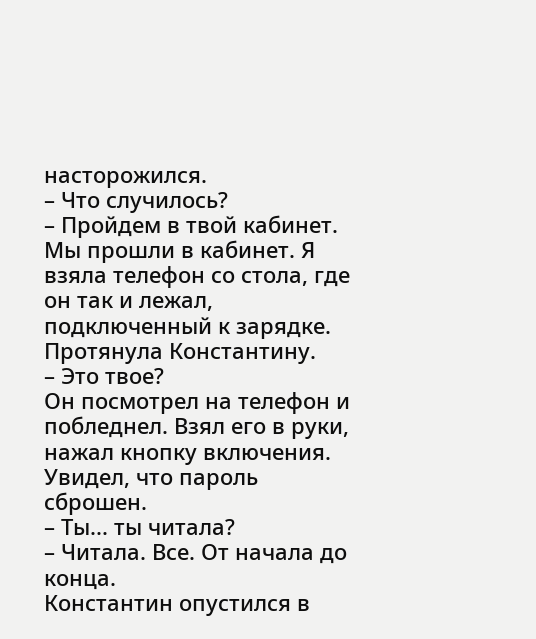насторожился.
– Что случилось?
– Пройдем в твой кабинет.
Мы прошли в кабинет. Я взяла телефон со стола, где он так и лежал, подключенный к зарядке. Протянула Константину.
– Это твое?
Он посмотрел на телефон и побледнел. Взял его в руки, нажал кнопку включения. Увидел, что пароль сброшен.
– Ты... ты читала?
– Читала. Все. От начала до конца.
Константин опустился в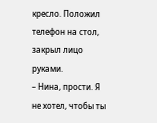кресло. Положил телефон на стол, закрыл лицо руками.
– Нина, прости. Я не хотел, чтобы ты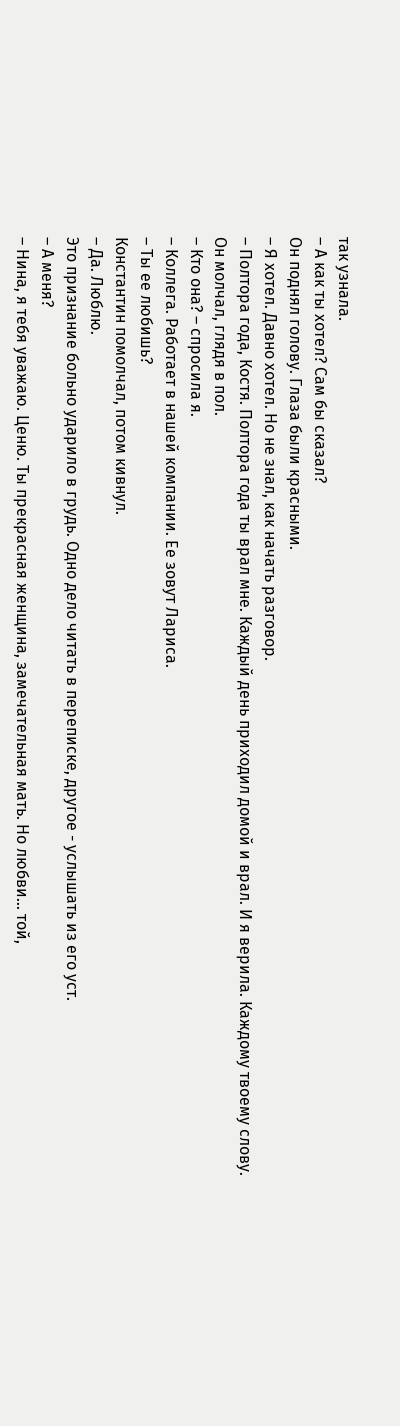так узнала.
– А как ты хотел? Сам бы сказал?
Он поднял голову. Глаза были красными.
– Я хотел. Давно хотел. Но не знал, как начать разговор.
– Полтора года, Костя. Полтора года ты врал мне. Каждый день приходил домой и врал. И я верила. Каждому твоему слову.
Он молчал, глядя в пол.
– Кто она? – спросила я.
– Коллега. Работает в нашей компании. Ее зовут Лариса.
– Ты ее любишь?
Константин помолчал, потом кивнул.
– Да. Люблю.
Это признание больно ударило в грудь. Одно дело читать в переписке, другое - услышать из его уст.
– А меня?
– Нина, я тебя уважаю. Ценю. Ты прекрасная женщина, замечательная мать. Но любви... той,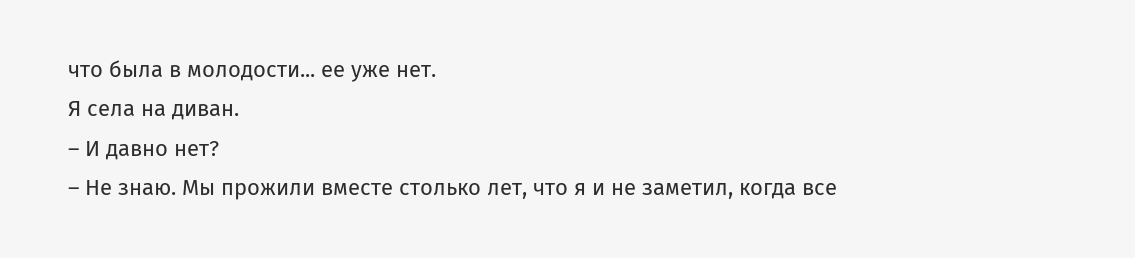что была в молодости... ее уже нет.
Я села на диван.
– И давно нет?
– Не знаю. Мы прожили вместе столько лет, что я и не заметил, когда все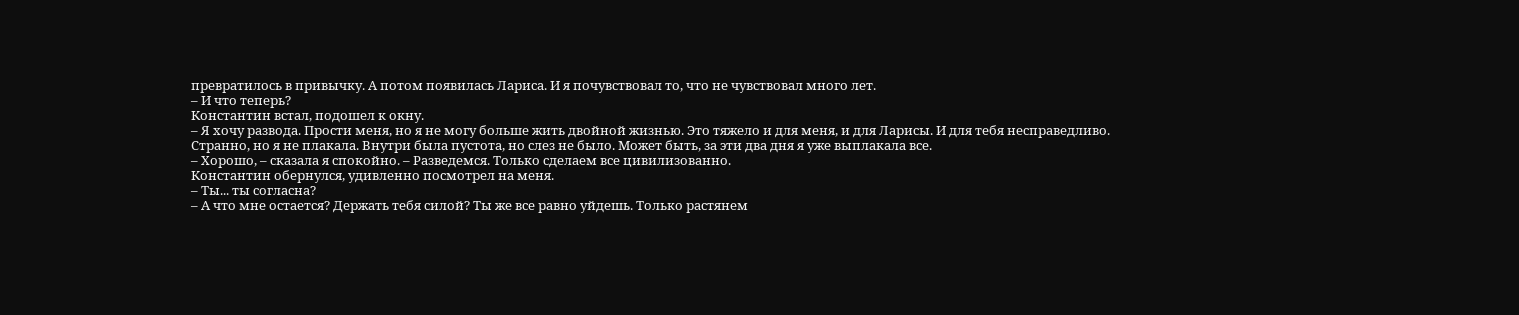превратилось в привычку. А потом появилась Лариса. И я почувствовал то, что не чувствовал много лет.
– И что теперь?
Константин встал, подошел к окну.
– Я хочу развода. Прости меня, но я не могу больше жить двойной жизнью. Это тяжело и для меня, и для Ларисы. И для тебя несправедливо.
Странно, но я не плакала. Внутри была пустота, но слез не было. Может быть, за эти два дня я уже выплакала все.
– Хорошо, – сказала я спокойно. – Разведемся. Только сделаем все цивилизованно.
Константин обернулся, удивленно посмотрел на меня.
– Ты... ты согласна?
– А что мне остается? Держать тебя силой? Ты же все равно уйдешь. Только растянем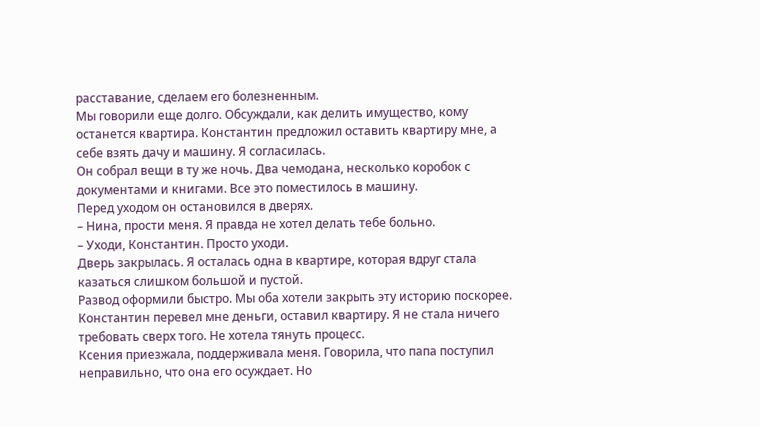расставание, сделаем его болезненным.
Мы говорили еще долго. Обсуждали, как делить имущество, кому останется квартира. Константин предложил оставить квартиру мне, а себе взять дачу и машину. Я согласилась.
Он собрал вещи в ту же ночь. Два чемодана, несколько коробок с документами и книгами. Все это поместилось в машину.
Перед уходом он остановился в дверях.
– Нина, прости меня. Я правда не хотел делать тебе больно.
– Уходи, Константин. Просто уходи.
Дверь закрылась. Я осталась одна в квартире, которая вдруг стала казаться слишком большой и пустой.
Развод оформили быстро. Мы оба хотели закрыть эту историю поскорее. Константин перевел мне деньги, оставил квартиру. Я не стала ничего требовать сверх того. Не хотела тянуть процесс.
Ксения приезжала, поддерживала меня. Говорила, что папа поступил неправильно, что она его осуждает. Но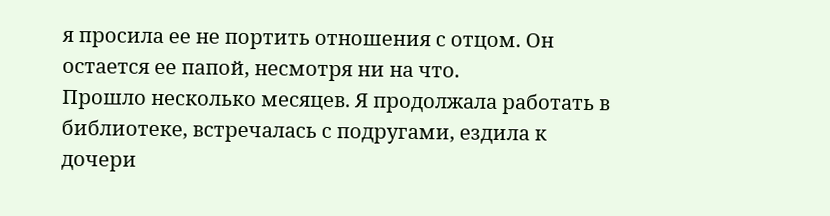я просила ее не портить отношения с отцом. Он остается ее папой, несмотря ни на что.
Прошло несколько месяцев. Я продолжала работать в библиотеке, встречалась с подругами, ездила к дочери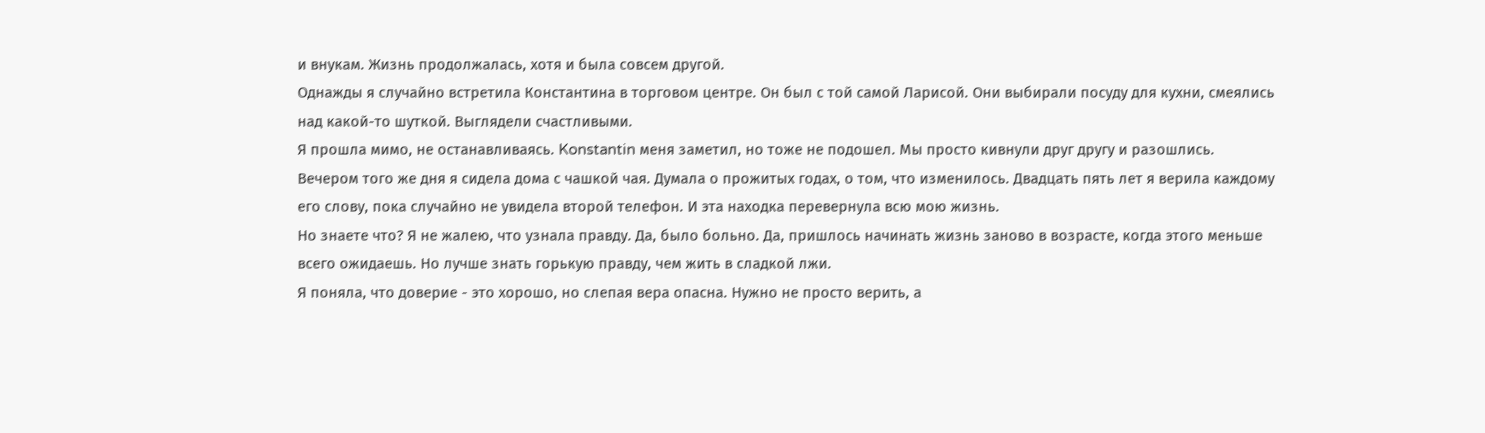и внукам. Жизнь продолжалась, хотя и была совсем другой.
Однажды я случайно встретила Константина в торговом центре. Он был с той самой Ларисой. Они выбирали посуду для кухни, смеялись над какой-то шуткой. Выглядели счастливыми.
Я прошла мимо, не останавливаясь. Konstantin меня заметил, но тоже не подошел. Мы просто кивнули друг другу и разошлись.
Вечером того же дня я сидела дома с чашкой чая. Думала о прожитых годах, о том, что изменилось. Двадцать пять лет я верила каждому его слову, пока случайно не увидела второй телефон. И эта находка перевернула всю мою жизнь.
Но знаете что? Я не жалею, что узнала правду. Да, было больно. Да, пришлось начинать жизнь заново в возрасте, когда этого меньше всего ожидаешь. Но лучше знать горькую правду, чем жить в сладкой лжи.
Я поняла, что доверие - это хорошо, но слепая вера опасна. Нужно не просто верить, а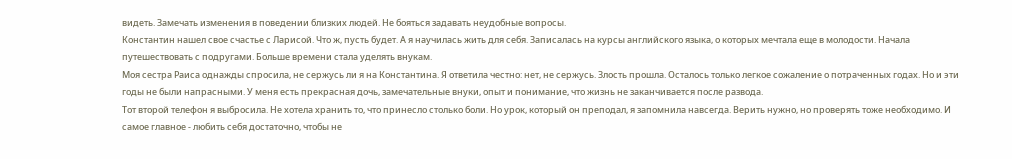видеть. Замечать изменения в поведении близких людей. Не бояться задавать неудобные вопросы.
Константин нашел свое счастье с Ларисой. Что ж, пусть будет. А я научилась жить для себя. Записалась на курсы английского языка, о которых мечтала еще в молодости. Начала путешествовать с подругами. Больше времени стала уделять внукам.
Моя сестра Раиса однажды спросила, не сержусь ли я на Константина. Я ответила честно: нет, не сержусь. Злость прошла. Осталось только легкое сожаление о потраченных годах. Но и эти годы не были напрасными. У меня есть прекрасная дочь, замечательные внуки, опыт и понимание, что жизнь не заканчивается после развода.
Тот второй телефон я выбросила. Не хотела хранить то, что принесло столько боли. Но урок, который он преподал, я запомнила навсегда. Верить нужно, но проверять тоже необходимо. И самое главное - любить себя достаточно, чтобы не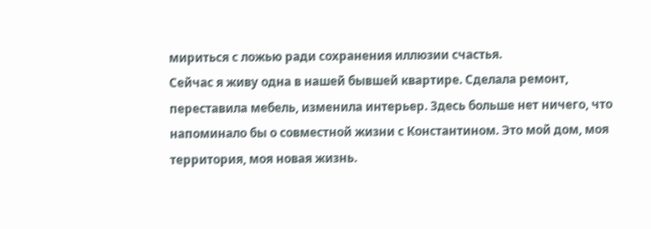мириться с ложью ради сохранения иллюзии счастья.
Сейчас я живу одна в нашей бывшей квартире. Сделала ремонт, переставила мебель, изменила интерьер. Здесь больше нет ничего, что напоминало бы о совместной жизни с Константином. Это мой дом, моя территория, моя новая жизнь.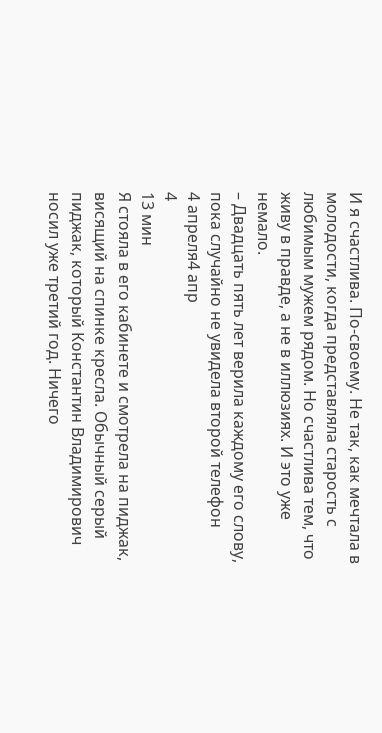И я счастлива. По-своему. Не так, как мечтала в молодости, когда представляла старость с любимым мужем рядом. Но счастлива тем, что живу в правде, а не в иллюзиях. И это уже немало.
– Двадцать пять лет верила каждому его слову, пока случайно не увидела второй телефон
4 апреля4 апр
4
13 мин
Я стояла в его кабинете и смотрела на пиджак, висящий на спинке кресла. Обычный серый пиджак, который Константин Владимирович носил уже третий год. Ничего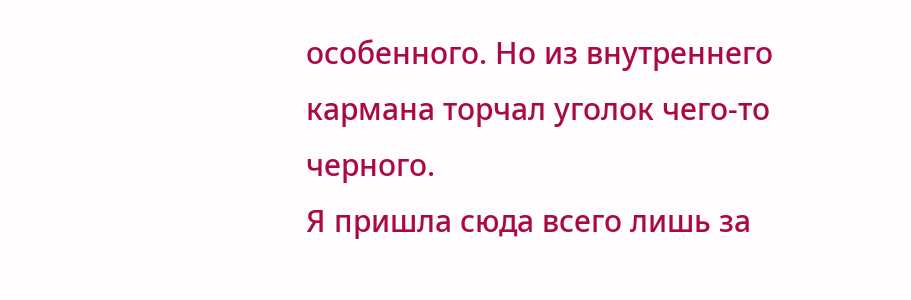особенного. Но из внутреннего кармана торчал уголок чего-то черного.
Я пришла сюда всего лишь за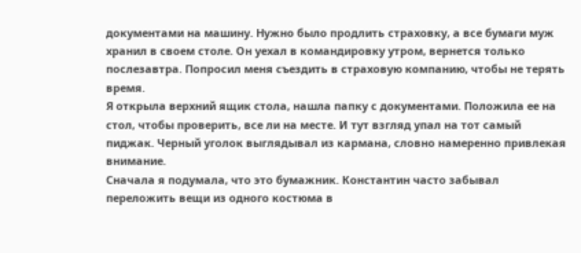документами на машину. Нужно было продлить страховку, а все бумаги муж хранил в своем столе. Он уехал в командировку утром, вернется только послезавтра. Попросил меня съездить в страховую компанию, чтобы не терять время.
Я открыла верхний ящик стола, нашла папку с документами. Положила ее на стол, чтобы проверить, все ли на месте. И тут взгляд упал на тот самый пиджак. Черный уголок выглядывал из кармана, словно намеренно привлекая внимание.
Сначала я подумала, что это бумажник. Константин часто забывал переложить вещи из одного костюма в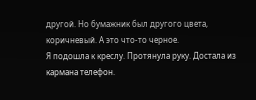другой. Но бумажник был другого цвета, коричневый. А это что-то черное.
Я подошла к креслу. Протянула руку. Достала из кармана телефон.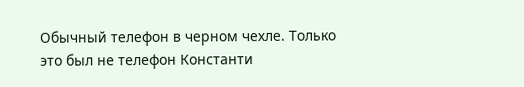Обычный телефон в черном чехле. Только это был не телефон Константи